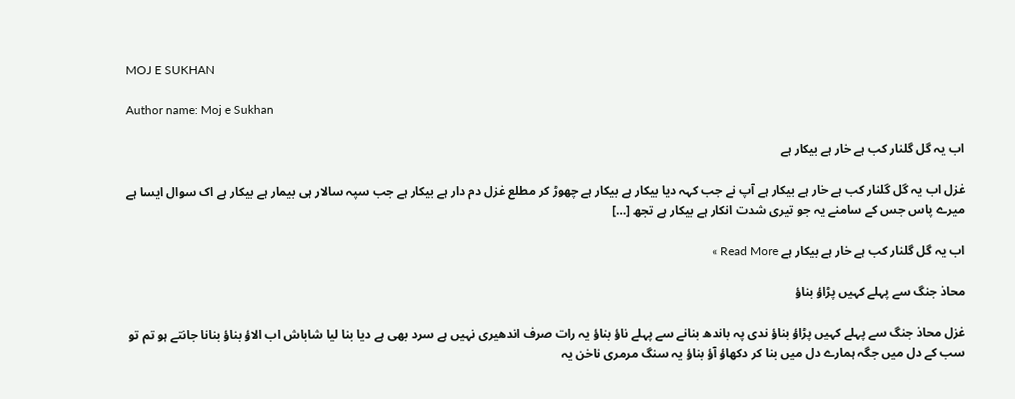MOJ E SUKHAN

Author name: Moj e Sukhan

اب یہ گل گلنار کب ہے خار ہے بیکار ہے

غزل اب یہ گل گلنار کب ہے خار ہے بیکار ہے آپ نے جب کہہ دیا بیکار ہے بیکار ہے چھوڑ کر مطلع غزل دم دار ہے بیکار ہے جب سپہ سالار ہی بیمار ہے بیکار ہے اک سوال ایسا ہے میرے پاس جس کے سامنے یہ جو تیری شدت انکار ہے بیکار ہے تجھ […]

اب یہ گل گلنار کب ہے خار ہے بیکار ہے Read More »

محاذ جنگ سے پہلے کہیں پڑاؤ بناؤ

غزل محاذ جنگ سے پہلے کہیں پڑاؤ بناؤ ندی پہ باندھ بنانے سے پہلے ناؤ بناؤ یہ رات صرف اندھیری نہیں ہے سرد بھی ہے دیا بنا لیا شاباش اب الاؤ بناؤ بنانا جانتے ہو تم تو سب کے دل میں جگہ ہمارے دل میں بنا کر دکھاؤ آؤ بناؤ یہ سنگ مرمری ناخن یہ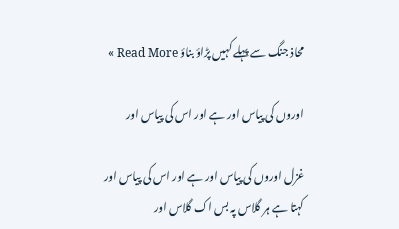محاذ جنگ سے پہلے کہیں پڑاؤ بناؤ Read More »

اوروں کی پیاس اور ہے اور اس کی پیاس اور

غزل اوروں کی پیاس اور ہے اور اس کی پیاس اور کہتا ہے ہر گلاس پہ بس اک گلاس اور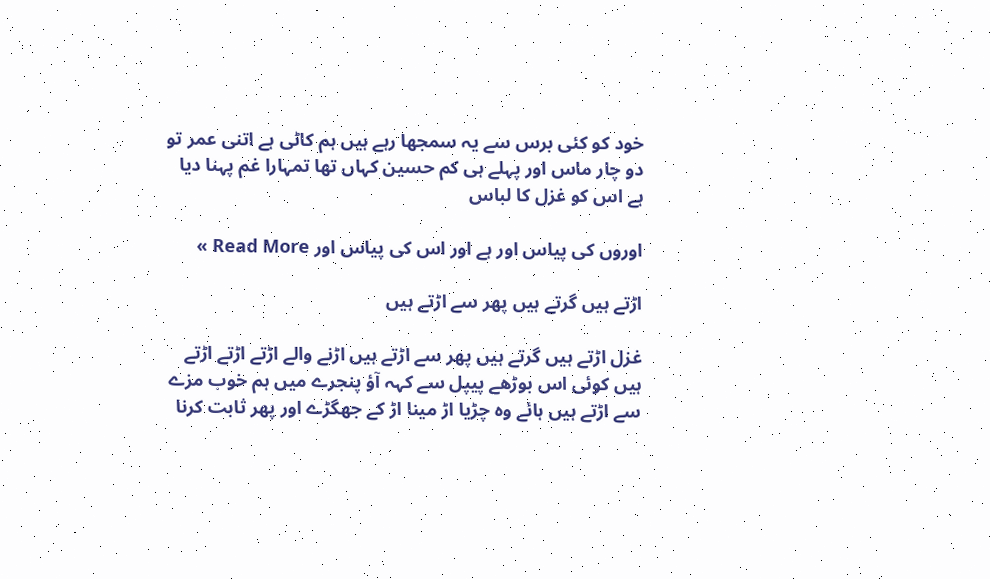خود کو کئی برس سے یہ سمجھا رہے ہیں ہم کاٹی ہے اتنی عمر تو دو چار ماس اور پہلے ہی کم حسین کہاں تھا تمہارا غم پہنا دیا ہے اس کو غزل کا لباس

اوروں کی پیاس اور ہے اور اس کی پیاس اور Read More »

اڑتے ہیں گرتے ہیں پھر سے اڑتے ہیں

غزل اڑتے ہیں گرتے ہیں پھر سے اڑتے ہیں اڑنے والے اڑتے اڑتے اڑتے ہیں کوئی اس بوڑھے پیپل سے کہہ آؤ پنجرے میں ہم خوب مزے سے اڑتے ہیں ہائے وہ چڑیا اڑ مینا اڑ کے جھگڑے اور پھر ثابت کرنا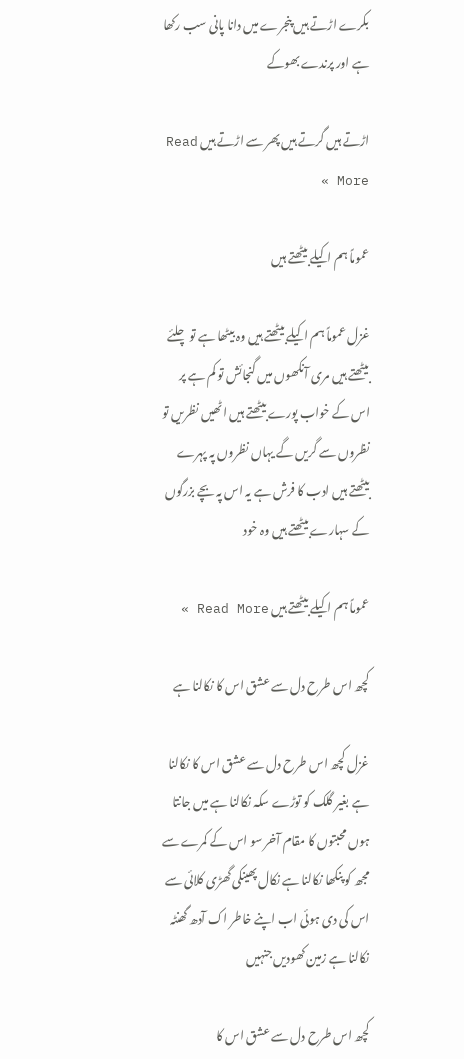بکرے اڑتے ہیں پنجرے میں دانا پانی سب رکھا ہے اور پرندے بھوکے

اڑتے ہیں گرتے ہیں پھر سے اڑتے ہیں Read More »

عموماً ہم اکیلے بیٹھتے ہیں

غزل عموماً ہم اکیلے بیٹھتے ہیں وہ بیٹھا ہے تو چلئے بیٹھتے ہیں مری آنکھوں میں گنجائش تو کم ہے پر اس کے خواب پورے بیٹھتے ہیں اٹھیں نظریں تو نظروں سے گریں گے یہاں نظروں پہ پہرے بیٹھتے ہیں ادب کا فرش ہے یہ اس پہ بچے بزرگوں کے سہارے بیٹھتے ہیں وہ خود

عموماً ہم اکیلے بیٹھتے ہیں Read More »

کچھ اس طرح دل سے عشق اس کا نکالنا ہے

غزل کچھ اس طرح دل سے عشق اس کا نکالنا ہے بغیر گلک کو توڑے سکہ نکالنا ہے میں جانتا ہوں محبتوں کا مقام آخر سو اس کے کمرے سے مجھ کو پنکھا نکالنا ہے نکال پھینکی گھڑی کلائی سے اس کی دی ہوئی اب اپنے خاطر اک آدھ گھنٹہ نکالنا ہے زمین کھودیں جنہیں

کچھ اس طرح دل سے عشق اس کا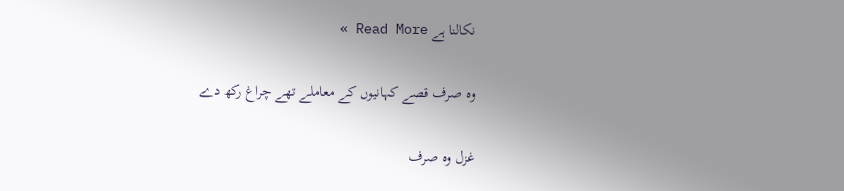نکالنا ہے Read More »

وہ صرف قصے کہانیوں کے معاملے تھے چراغ رکھ دے

غزل وہ صرف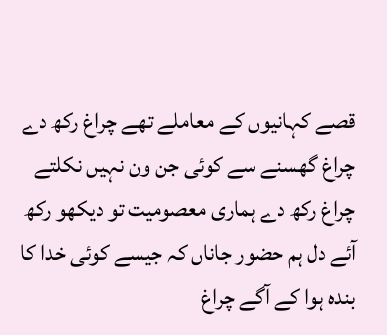قصے کہانیوں کے معاملے تھے چراغ رکھ دے چراغ گھسنے سے کوئی جن ون نہیں نکلتے چراغ رکھ دے ہماری معصومیت تو دیکھو رکھ آئے دل ہم حضور جاناں کہ جیسے کوئی خدا کا بندہ ہوا کے آگے چراغ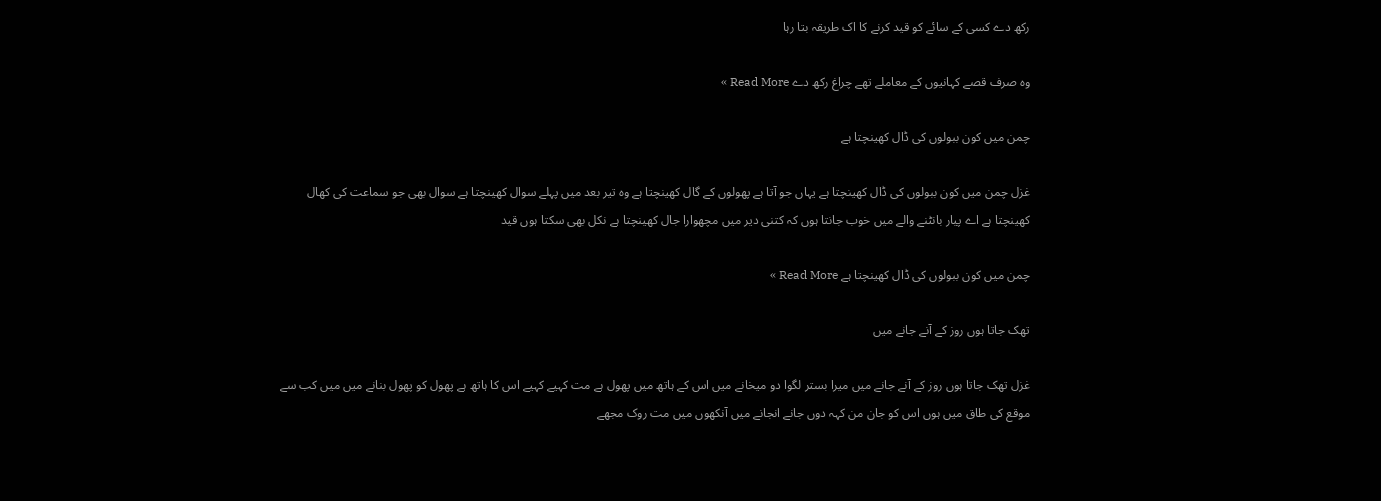رکھ دے کسی کے سائے کو قید کرنے کا اک طریقہ بتا رہا

وہ صرف قصے کہانیوں کے معاملے تھے چراغ رکھ دے Read More »

چمن میں کون ببولوں کی ڈال کھینچتا ہے

غزل چمن میں کون ببولوں کی ڈال کھینچتا ہے یہاں جو آتا ہے پھولوں کے گال کھینچتا ہے وہ تیر بعد میں پہلے سوال کھینچتا ہے سوال بھی جو سماعت کی کھال کھینچتا ہے اے پیار بانٹنے والے میں خوب جانتا ہوں کہ کتنی دیر میں مچھوارا جال کھینچتا ہے نکل بھی سکتا ہوں قید

چمن میں کون ببولوں کی ڈال کھینچتا ہے Read More »

تھک جاتا ہوں روز کے آنے جانے میں

غزل تھک جاتا ہوں روز کے آنے جانے میں میرا بستر لگوا دو میخانے میں اس کے ہاتھ میں پھول ہے مت کہیے کہیے اس کا ہاتھ ہے پھول کو پھول بنانے میں میں کب سے موقع کی طاق میں ہوں اس کو جان من کہہ دوں جانے انجانے میں آنکھوں میں مت روک مجھے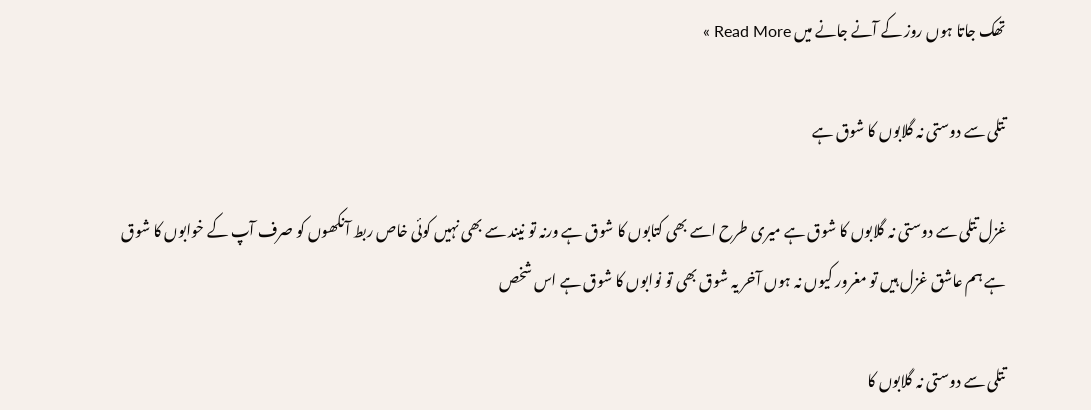تھک جاتا ہوں روز کے آنے جانے میں Read More »

تتلی سے دوستی نہ گلابوں کا شوق ہے

غزل تتلی سے دوستی نہ گلابوں کا شوق ہے میری طرح اسے بھی کتابوں کا شوق ہے ورنہ تو نیند سے بھی نہیں کوئی خاص ربط آنکھوں کو صرف آپ کے خوابوں کا شوق ہے ہم عاشق غزل ہیں تو مغرور کیوں نہ ہوں آخر یہ شوق بھی تو نوابوں کا شوق ہے اس شخص

تتلی سے دوستی نہ گلابوں کا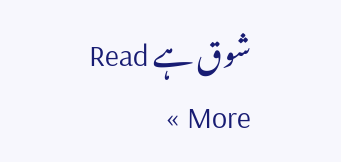شوق ہے Read More »